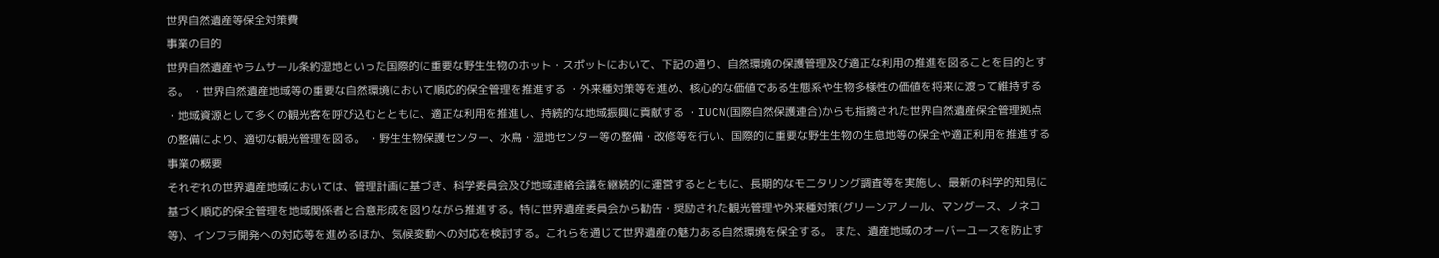世界自然遺産等保全対策費
事業の目的
世界自然遺産やラムサール条約湿地といった国際的に重要な野生生物のホット・スポットにおいて、下記の通り、自然環境の保護管理及び適正な利用の推進を図ることを目的とする。 ・世界自然遺産地域等の重要な自然環境において順応的保全管理を推進する ・外来種対策等を進め、核心的な価値である生態系や生物多様性の価値を将来に渡って維持する ・地域資源として多くの観光客を呼び込むとともに、適正な利用を推進し、持続的な地域振興に貢献する ・IUCN(国際自然保護連合)からも指摘された世界自然遺産保全管理拠点の整備により、適切な観光管理を図る。 ・野生生物保護センター、水鳥・湿地センター等の整備・改修等を行い、国際的に重要な野生生物の生息地等の保全や適正利用を推進する
事業の概要
それぞれの世界遺産地域においては、管理計画に基づき、科学委員会及び地域連絡会議を継続的に運営するとともに、長期的なモニタリング調査等を実施し、最新の科学的知見に基づく順応的保全管理を地域関係者と合意形成を図りながら推進する。特に世界遺産委員会から勧告・奨励された観光管理や外来種対策(グリーンアノール、マングース、ノネコ等)、インフラ開発への対応等を進めるほか、気候変動への対応を検討する。これらを通じて世界遺産の魅力ある自然環境を保全する。 また、遺産地域のオーバーユースを防止す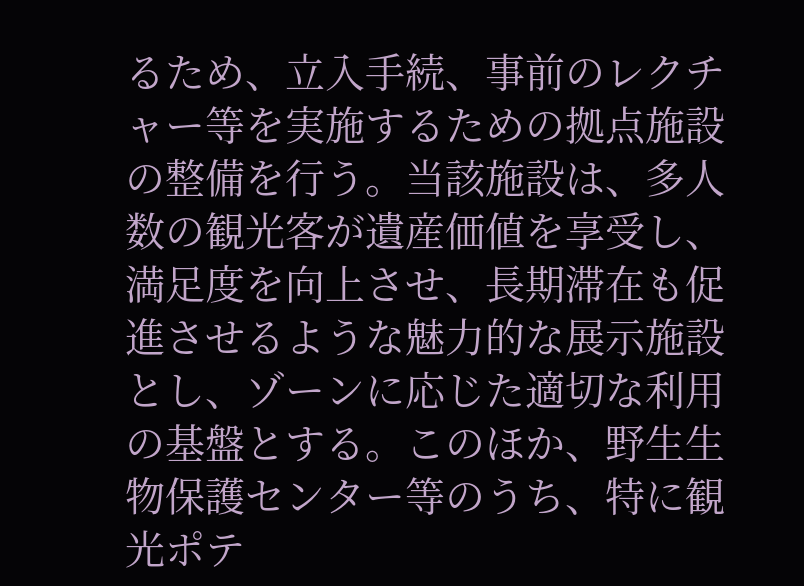るため、立入手続、事前のレクチャー等を実施するための拠点施設の整備を行う。当該施設は、多人数の観光客が遺産価値を享受し、満足度を向上させ、長期滞在も促進させるような魅力的な展示施設とし、ゾーンに応じた適切な利用の基盤とする。このほか、野生生物保護センター等のうち、特に観光ポテ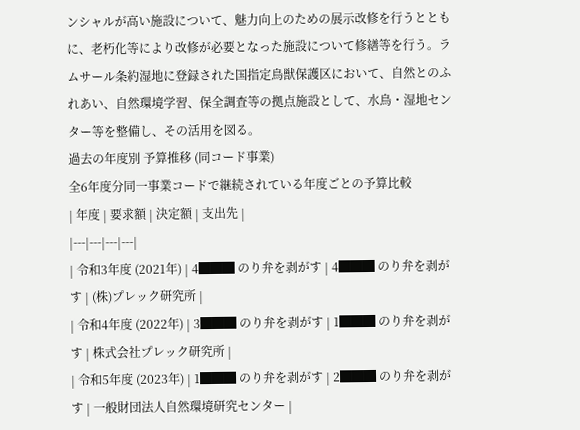ンシャルが高い施設について、魅力向上のための展示改修を行うとともに、老朽化等により改修が必要となった施設について修繕等を行う。ラムサール条約湿地に登録された国指定鳥獣保護区において、自然とのふれあい、自然環境学習、保全調査等の拠点施設として、水鳥・湿地センター等を整備し、その活用を図る。
過去の年度別 予算推移 (同コード事業)
全6年度分同一事業コードで継続されている年度ごとの予算比較
| 年度 | 要求額 | 決定額 | 支出先 |
|---|---|---|---|
| 令和3年度 (2021年) | 4███ のり弁を剥がす | 4███ のり弁を剥がす | (株)プレック研究所 |
| 令和4年度 (2022年) | 3███ のり弁を剥がす | 1███ のり弁を剥がす | 株式会社プレック研究所 |
| 令和5年度 (2023年) | 1███ のり弁を剥がす | 2███ のり弁を剥がす | 一般財団法人自然環境研究センター |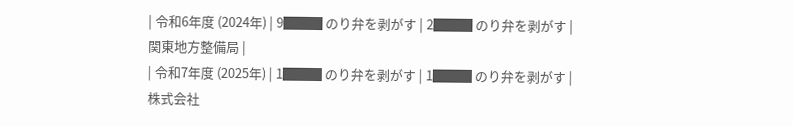| 令和6年度 (2024年) | 9███ のり弁を剥がす | 2███ のり弁を剥がす | 関東地方整備局 |
| 令和7年度 (2025年) | 1███ のり弁を剥がす | 1███ のり弁を剥がす | 株式会社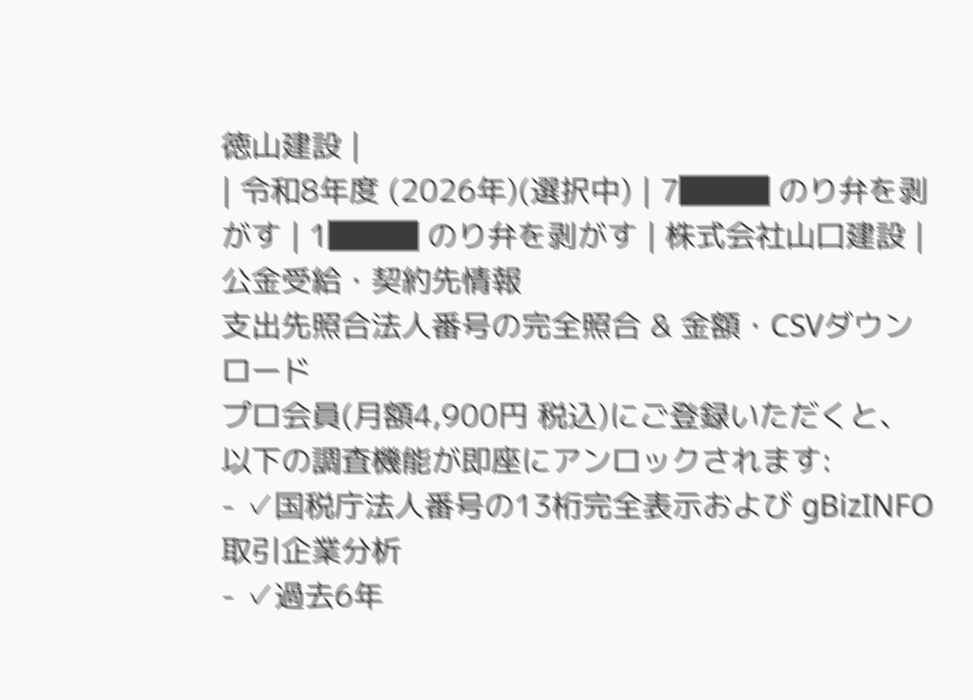徳山建設 |
| 令和8年度 (2026年)(選択中) | 7███ のり弁を剥がす | 1███ のり弁を剥がす | 株式会社山口建設 |
公金受給・契約先情報
支出先照合法人番号の完全照合 & 金額・CSVダウンロード
プロ会員(月額4,900円 税込)にご登録いただくと、以下の調査機能が即座にアンロックされます:
- ✓国税庁法人番号の13桁完全表示および gBizINFO 取引企業分析
- ✓過去6年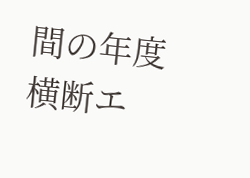間の年度横断エ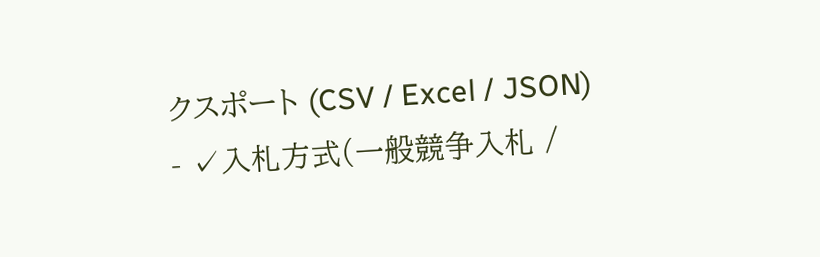クスポート (CSV / Excel / JSON)
- ✓入札方式(一般競争入札 /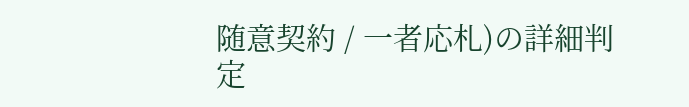随意契約 / 一者応札)の詳細判定